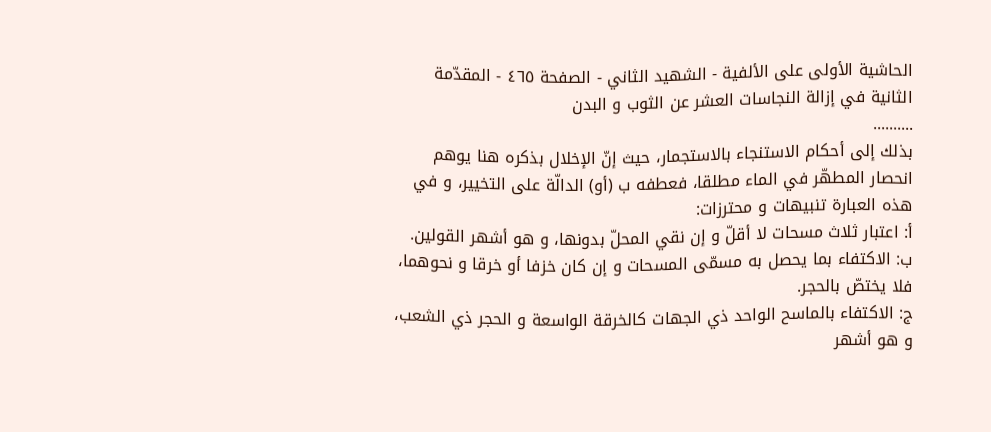الحاشية الأولى على الألفية - الشهيد الثاني - الصفحة ٤٦٥ - المقدّمة الثانية في إزالة النجاسات العشر عن الثوب و البدن
..........
بذلك إلى أحكام الاستنجاء بالاستجمار، حيث إنّ الإخلال بذكره هنا يوهم انحصار المطهّر في الماء مطلقا، فعطفه ب (أو) الدالّة على التخيير، و في هذه العبارة تنبيهات و محترزات:
أ: اعتبار ثلاث مسحات لا أقلّ و إن نقي المحلّ بدونها، و هو أشهر القولين.
ب: الاكتفاء بما يحصل به مسمّى المسحات و إن كان خزفا أو خرقا و نحوهما، فلا يختصّ بالحجر.
ج: الاكتفاء بالماسح الواحد ذي الجهات كالخرقة الواسعة و الحجر ذي الشعب، و هو أشهر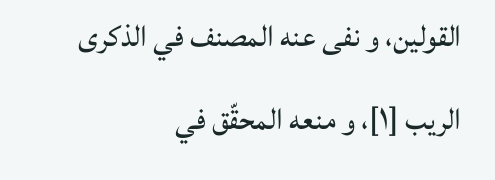القولين، و نفى عنه المصنف في الذكرى الريب [١]، و منعه المحقّق في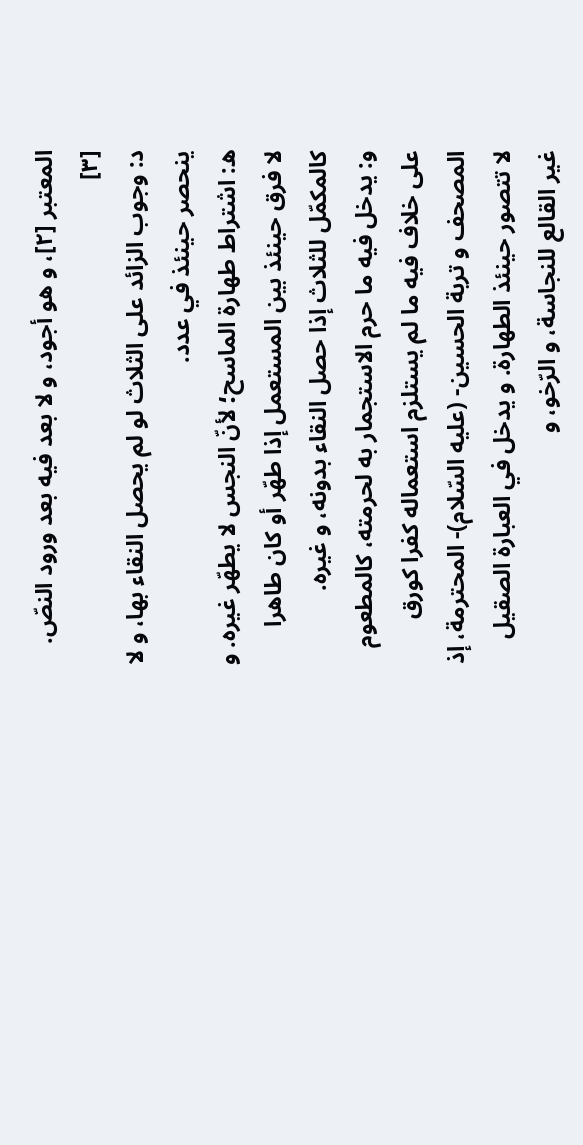المعتبر [٢]، و هو أجود، و لا بعد فيه بعد ورود النصّ. [٣]
د: وجوب الزائد على الثلاث لو لم يحصل النقاء بها، و لا ينحصر حينئذ في عدد.
ه: اشتراط طهارة الماسح؛ لأنّ النجس لا يطهّر غيره. و لا فرق حينئذ بين المستعمل إذا طهّر أو كان طاهرا كالمكمّل للثلاث إذا حصل النقاء بدونه، و غيره.
و: يدخل فيه ما حرم الاستجمار به لحرمته، كالمطعوم على خلاف فيه ما لم يستلزم استعماله كفرا كورق المصحف و تربة الحسين- (عليه السّلام)- المحترمة، إذ لا تتصور حينئذ الطهارة. و يدخل في العبارة الصقيل غير القالع للنجاسة، و الرّخو، و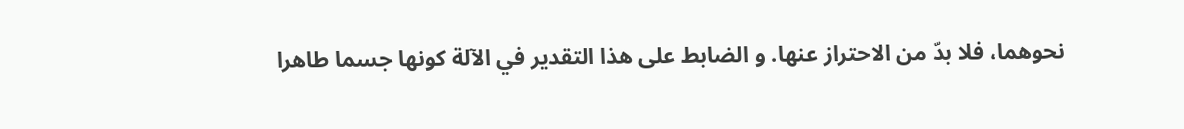نحوهما، فلا بدّ من الاحتراز عنها. و الضابط على هذا التقدير في الآلة كونها جسما طاهرا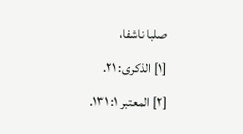صلبا ناشفا،
[١] الذكرى: ٢١.
[٢] المعتبر ١: ١٣١.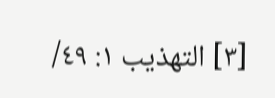[٣] التهذيب ١: ٤٩/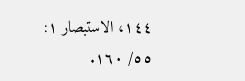١٤٤، الاستبصار ١: ٥٥/ ١٦٠.